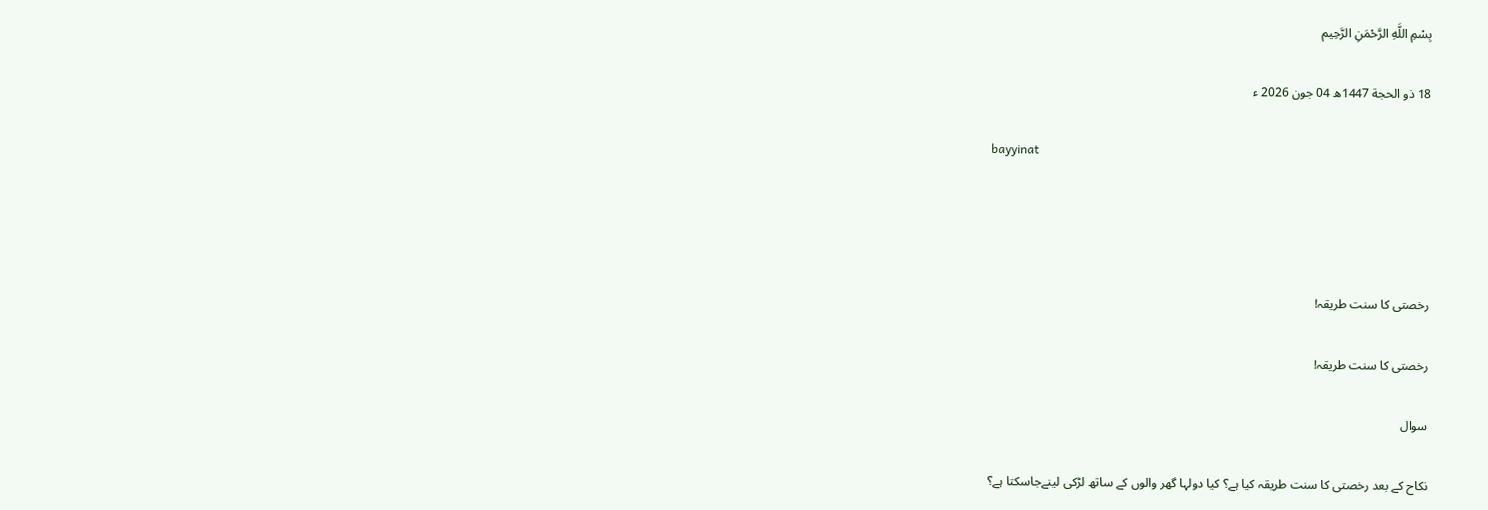بِسْمِ اللَّهِ الرَّحْمَنِ الرَّحِيم

18 ذو الحجة 1447ھ 04 جون 2026 ء

bayyinat




رخصتی کا سنت طریقہ!

رخصتی کا سنت طریقہ!

سوال

نکاح کے بعد رخصتی کا سنت طریقہ کیا ہے؟ کیا دولہا گھر والوں کے ساتھ لڑکی لینےجاسکتا ہے؟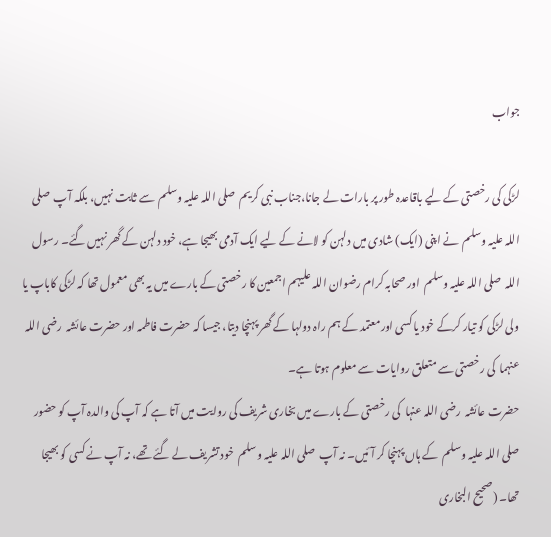جواب

لڑکی کی رخصتی کے لیے باقاعدہ طور پر بارات لے جانا،جناب نبی کریم  صلی اللہ علیہ وسلم  سے ثابت نہیں، بلکہ آپ  صلی اللہ علیہ وسلم  نے اپنی (ایک) شادی میں دلہن کو لانے کے لیے ایک آدمی بھیجا ہے، خود دلہن کے گھر نہیں گئے۔ رسول اللہ  صلی اللہ علیہ وسلم  اور صحابہ کرام رضوان اللہ علیہم اجمعین کا رخصتی کے بارے میں یہ بھی معمول تھا کہ لڑکی کاباپ یا ولی لڑکی کو تیار کرکے خود یا کسی اورمعتمد کے ہم راہ دولہا کے گھر پہنچا دیتا، جیسا کہ حضرت فاطمہ اور حضرت عائشہ  رضی اللہ عنہما  کی رخصتی سے متعلق روایات سے معلوم ہوتا ہے۔
حضرت عائشہ  رضی اللہ عنہا  کی رخصتی کے بارے میں بخاری شریف کی روایت میں آتا ہے کہ آپ کی والدہ آپ کو حضور  صلی اللہ علیہ وسلم  کے ہاں پہنچا کر آئیں۔ نہ آپ  صلی اللہ علیہ وسلم  خود تشریف لے گئے تھے، نہ آپ نے کسی کو بھیجا تھا۔ (صحیح البخاری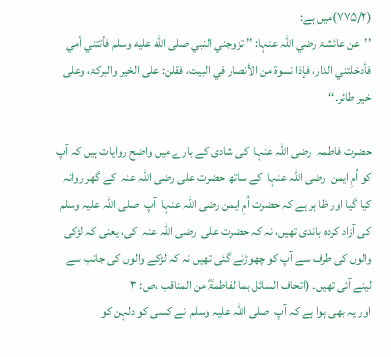(۷۷۵/۲)میں ہے:
’’عن عائشۃ رضي اللہ عنہا: ’’ تزوجني النبي صلى الله عليه وسلم فأتتني أمي فأدخلتني الدار، فإذا نسوۃ من الأنصار في البيت، فقلن: علی الخير والبرکۃ، وعلی خير طائر۔‘‘

حضرت فاطمہ  رضی اللہ عنہا  کی شادی کے بارے میں واضح روایات ہیں کہ آپ کو اُمِ ایمن  رضی اللہ عنہا  کے ساتھ حضرت علی رضی اللہ عنہ  کے گھر روانہ کیا گیا اور ظا ہر ہے کہ حضرت اُمِ ایمن رضی اللہ عنہا  آپ  صلی اللہ علیہ وسلم  کی آزاد کردہ باندی تھیں، نہ کہ حضرت علی  رضی اللہ عنہ  کی، یعنی کہ لڑکی والوں کی طرف سے آپ کو چھوڑنے گئی تھیں نہ کہ لڑکے والوں کی جانب سے لینے آئی تھیں۔ (اتحاف السائل بما لفاطمۃؓ من المناقب ،ص: ۳
اور یہ بھی ہوا ہے کہ آپ  صلی اللہ علیہ وسلم  نے کسی کو دلہن کو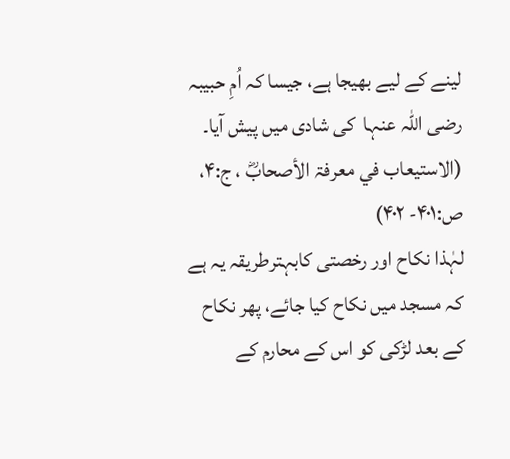لینے کے لیے بھیجا ہے، جیسا کہ اُمِ حبیبہ  رضی اللہ عنہا  کی شادی میں پیش آیا۔ (الاستیعاب في معرفۃ الأصحابؓ ، ج:۴، ص:۴۰۱- ۴۰۲)
لہٰذا نکاح اور رخصتی کابہترطریقہ یہ ہے کہ مسجد میں نکاح کیا جائے، پھر نکاح کے بعد لڑکی کو اس کے محارم کے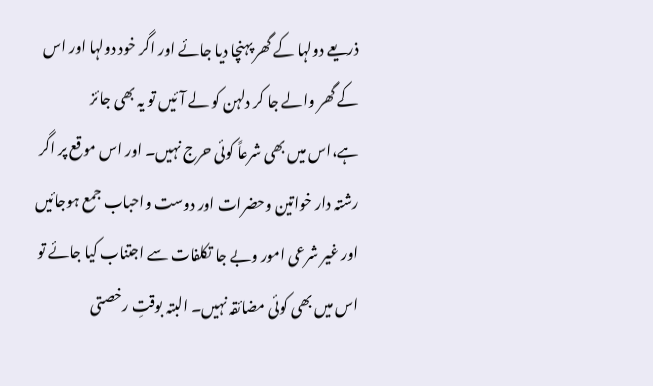ذریعے دولہا کے گھر پہنچا دیا جائے اور اگر خود دولہا اور اس کے گھر والے جا کر دلہن کو لے آئیں تو یہ بھی جائز ہے،اس میں بھی شرعاً کوئی حرج نہیں۔ اور اس موقع پر اگر رشتہ دار خواتین وحضرات اور دوست واحباب جمع ہوجائیں اور غیر شرعی امور وبے جا تکلفات سے اجتناب کیا جائے تو اس میں بھی کوئی مضائقہ نہیں۔ البتہ بوقتِ رخصتی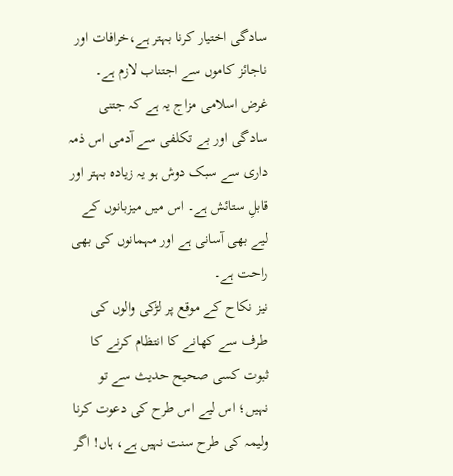سادگی اختیار کرنا بہتر ہے،خرافات اور ناجائز کاموں سے اجتناب لازم ہے۔
غرض اسلامی مزاج یہ ہے کہ جتنی سادگی اور بے تکلفی سے آدمی اس ذمہ داری سے سبک دوش ہو یہ زیادہ بہتر اور قابلِ ستائش ہے۔ اس میں میزبانوں کے لیے بھی آسانی ہے اور مہمانوں کی بھی راحت ہے۔
نیز نکاح کے موقع پر لڑکی والوں کی طرف سے کھانے کا انتظام کرنے کا ثبوت کسی صحیح حدیث سے تو نہیں؛ اس لیے اس طرح کی دعوت کرنا ولیمہ کی طرح سنت نہیں ہے، ہاں! اگر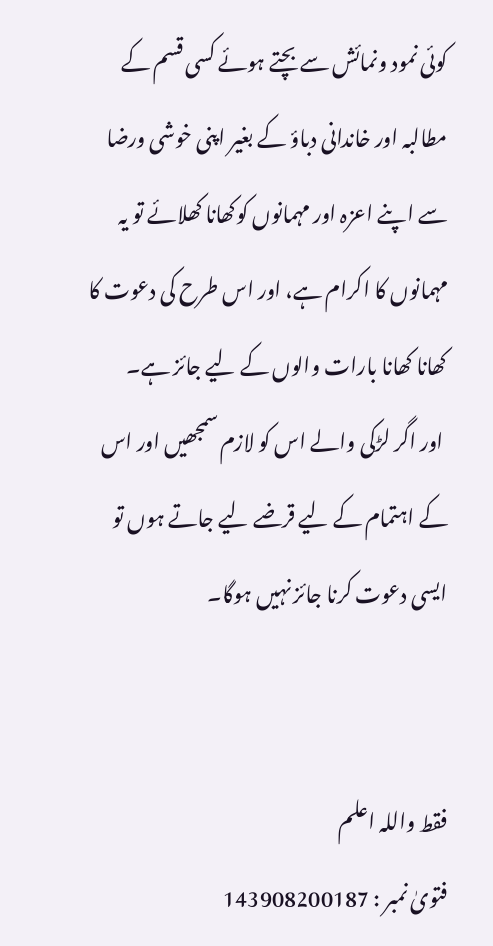کوئی نمود ونمائش سے بچتے ہوئے کسی قسم کے مطالبہ اور خاندانی دباؤ کے بغیر اپنی خوشی ورضا سے اپنے اعزہ اور مہمانوں کوکھانا کھلائے تو یہ مہمانوں کا اکرام ہے، اور اس طرح کی دعوت کا کھانا کھانا بارات والوں کے لیے جائز ہے۔
 اور اگر لڑکی والے اس کو لازم سمجھیں اور اس کے اہتمام کے لیے قرضے لیے جاتے ہوں تو ایسی دعوت کرنا جائز نہیں ہوگا۔


فقط واللہ اعلم
فتویٰ نمبر : 143908200187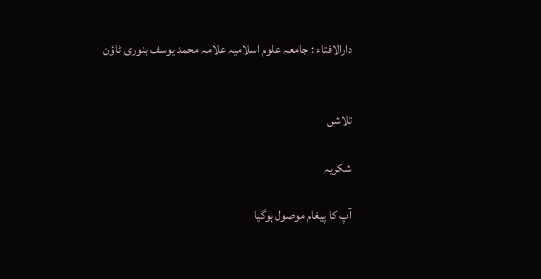دارالافتاء : جامعہ علوم اسلامیہ علامہ محمد یوسف بنوری ٹاؤن


تلاشں

شکریہ

آپ کا پیغام موصول ہوگیا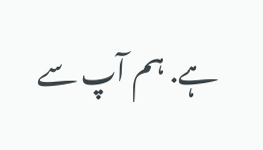ہے. ہم آپ سے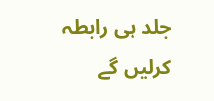جلد ہی رابطہ کرلیں گے